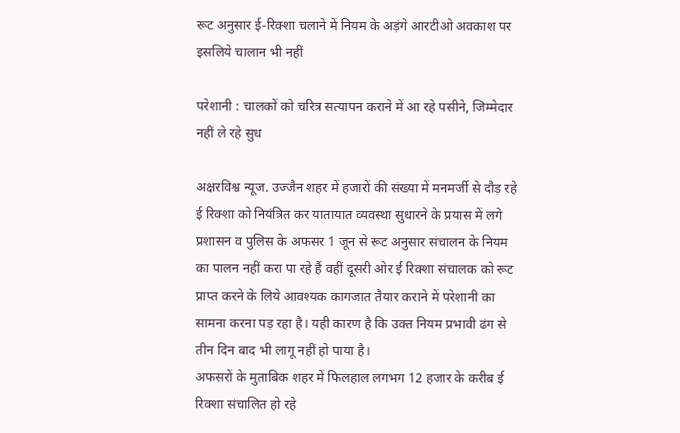रूट अनुसार ई-रिक्शा चलाने में नियम के अड़ंगे आरटीओ अवकाश पर इसलिये चालान भी नहीं

परेशानी : चालकों को चरित्र सत्यापन कराने में आ रहे पसीने, जिम्मेदार नहीं ले रहे सुध

अक्षरविश्व न्यूज. उज्जैन शहर में हजारों की संख्या में मनमर्जी से दौड़ रहे ई रिक्शा को नियंत्रित कर यातायात व्यवस्था सुधारने के प्रयास में लगे प्रशासन व पुलिस के अफसर 1 जून से रूट अनुसार संचालन के नियम का पालन नहीं करा पा रहे हैं वहीं दूसरी ओर ई रिक्शा संचालक को रूट प्राप्त करने के लिये आवश्यक कागजात तैयार कराने में परेशानी का सामना करना पड़ रहा है। यही कारण है कि उक्त नियम प्रभावी ढंग से तीन दिन बाद भी लागू नहीं हो पाया है।
अफसरों के मुताबिक शहर में फिलहाल लगभग 12 हजार के करीब ई रिक्शा संचालित हो रहे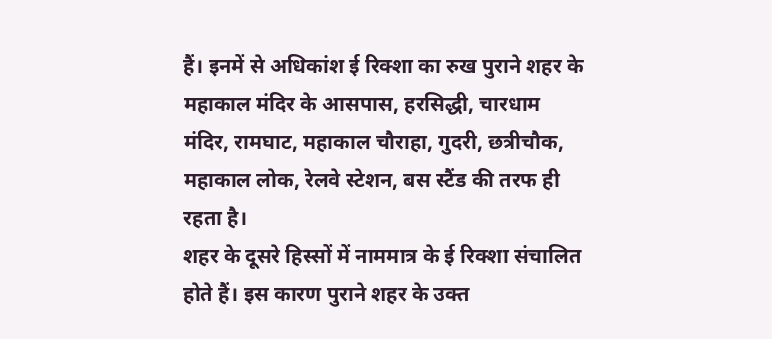हैं। इनमें से अधिकांश ई रिक्शा का रुख पुराने शहर के महाकाल मंदिर के आसपास, हरसिद्धी, चारधाम मंदिर, रामघाट, महाकाल चौराहा, गुदरी, छत्रीचौक, महाकाल लोक, रेलवे स्टेशन, बस स्टैंड की तरफ ही रहता है।
शहर के दूसरे हिस्सों में नाममात्र के ई रिक्शा संचालित होते हैं। इस कारण पुराने शहर के उक्त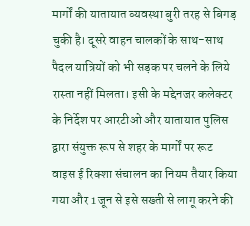मार्गों की यातायात व्यवस्था बुरी तरह से बिगड़ चुकी है। दूसरे वाहन चालकों के साथ-साथ पैदल यात्रियों को भी सड़क पर चलने के लिये रास्ता नहीं मिलता। इसी के मद्देनजर कलेक्टर के निर्देश पर आरटीओ और यातायात पुलिस द्वारा संयुक्त रूप से शहर के मार्गों पर रूट वाइस ई रिक्शा संचालन का नियम तैयार किया गया और 1 जून से इसे सख्ती से लागू करने की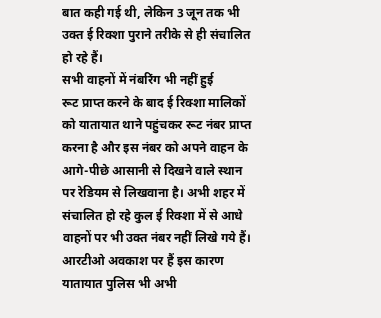बात कही गई थी, लेकिन 3 जून तक भी उक्त ई रिक्शा पुराने तरीके से ही संचालित हो रहे हैं।
सभी वाहनों में नंबरिंग भी नहीं हुई
रूट प्राप्त करने के बाद ई रिक्शा मालिकों को यातायात थाने पहुंचकर रूट नंबर प्राप्त करना है और इस नंबर को अपने वाहन के आगे-पीछे आसानी से दिखने वाले स्थान पर रेडियम से लिखवाना है। अभी शहर में संचालित हो रहे कुल ई रिक्शा में से आधे वाहनों पर भी उक्त नंबर नहीं लिखे गये हैं। आरटीओ अवकाश पर हैं इस कारण यातायात पुलिस भी अभी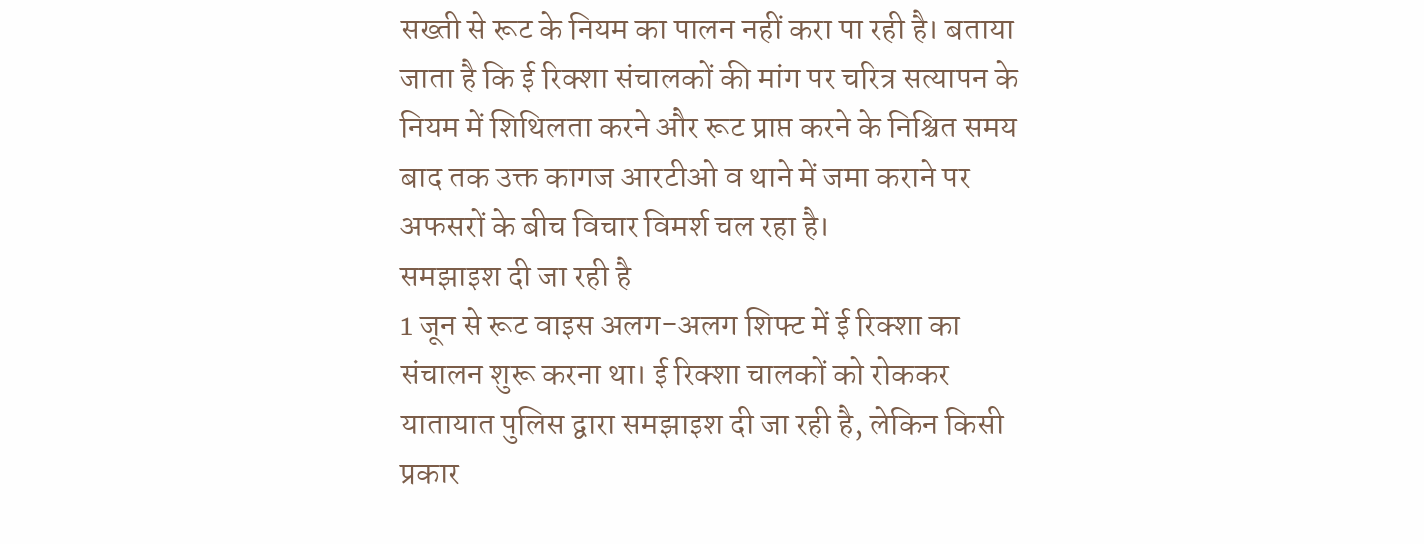सख्ती से रूट के नियम का पालन नहीं करा पा रही है। बताया जाता है कि ई रिक्शा संचालकों की मांग पर चरित्र सत्यापन के नियम में शिथिलता करने और रूट प्राप्त करने के निश्चित समय बाद तक उक्त कागज आरटीओ व थाने में जमा कराने पर अफसरों के बीच विचार विमर्श चल रहा है।
समझाइश दी जा रही है
1 जून से रूट वाइस अलग-अलग शिफ्ट में ई रिक्शा का संचालन शुरू करना था। ई रिक्शा चालकों को रोककर यातायात पुलिस द्वारा समझाइश दी जा रही है, लेकिन किसी प्रकार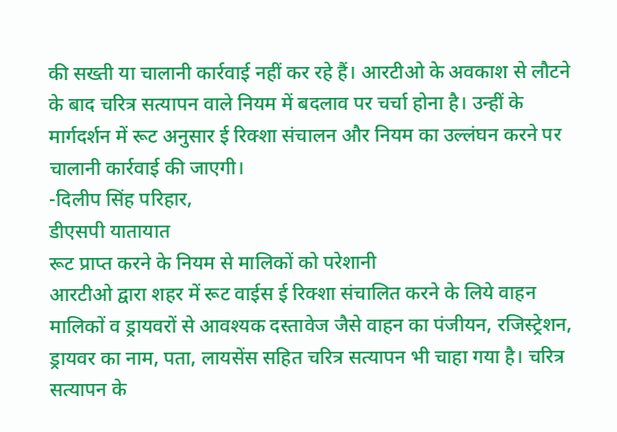की सख्ती या चालानी कार्रवाई नहीं कर रहे हैं। आरटीओ के अवकाश से लौटने के बाद चरित्र सत्यापन वाले नियम में बदलाव पर चर्चा होना है। उन्हीं के मार्गदर्शन में रूट अनुसार ई रिक्शा संचालन और नियम का उल्लंघन करने पर चालानी कार्रवाई की जाएगी।
-दिलीप सिंह परिहार,
डीएसपी यातायात
रूट प्राप्त करने के नियम से मालिकों को परेशानी
आरटीओ द्वारा शहर में रूट वाईस ई रिक्शा संचालित करने के लिये वाहन मालिकों व ड्रायवरों से आवश्यक दस्तावेज जैसे वाहन का पंजीयन, रजिस्ट्रेशन, ड्रायवर का नाम, पता, लायसेंस सहित चरित्र सत्यापन भी चाहा गया है। चरित्र सत्यापन के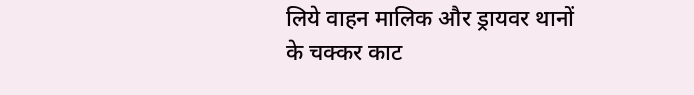लिये वाहन मालिक और ड्रायवर थानों के चक्कर काट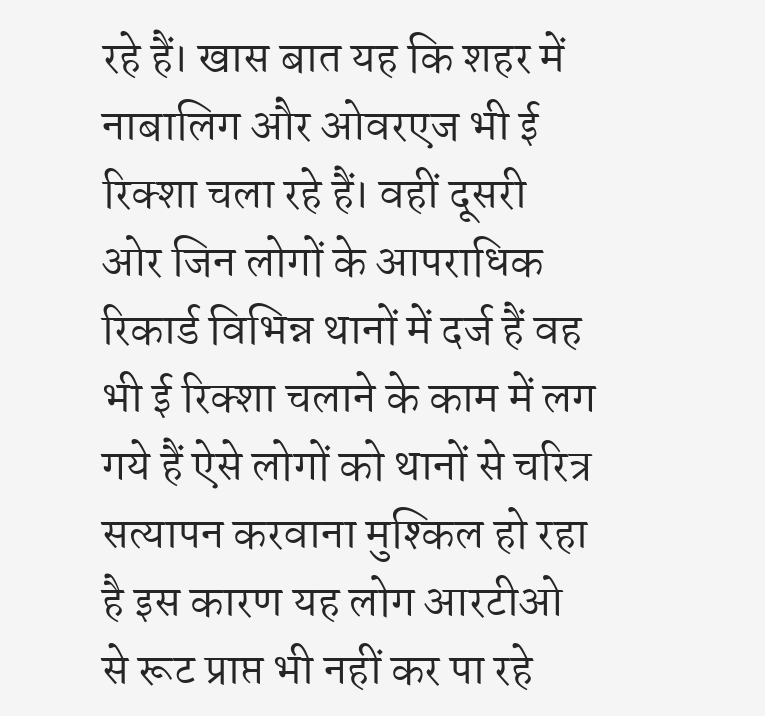रहे हैं। खास बात यह कि शहर में नाबालिग और ओवरएज भी ई रिक्शा चला रहे हैं। वहीं दूसरी ओर जिन लोगों के आपराधिक रिकार्ड विभिन्न थानों में दर्ज हैं वह भी ई रिक्शा चलाने के काम में लग गये हैं ऐसे लोगों को थानों से चरित्र सत्यापन करवाना मुश्किल हो रहा है इस कारण यह लोग आरटीओ से रूट प्राप्त भी नहीं कर पा रहे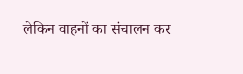लेकिन वाहनों का संचालन कर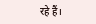रहे हैं।